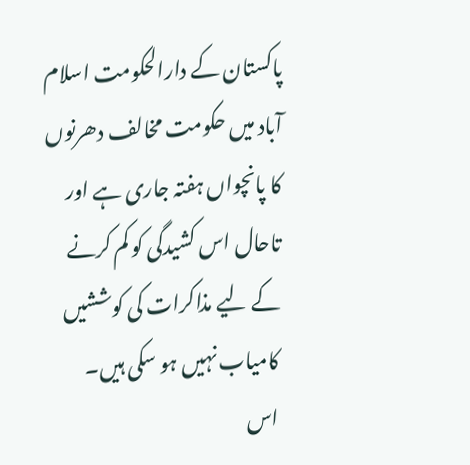پاکستان کے دارالحکومت اسلام آباد میں حکومت مخالف دھرنوں کا پانچواں ہفتہ جاری ہے اور تاحال اس کشیدگی کو کم کرنے کے لیے مذاکرات کی کوششیں کامیاب نہیں ہو سکی ہیں۔
اس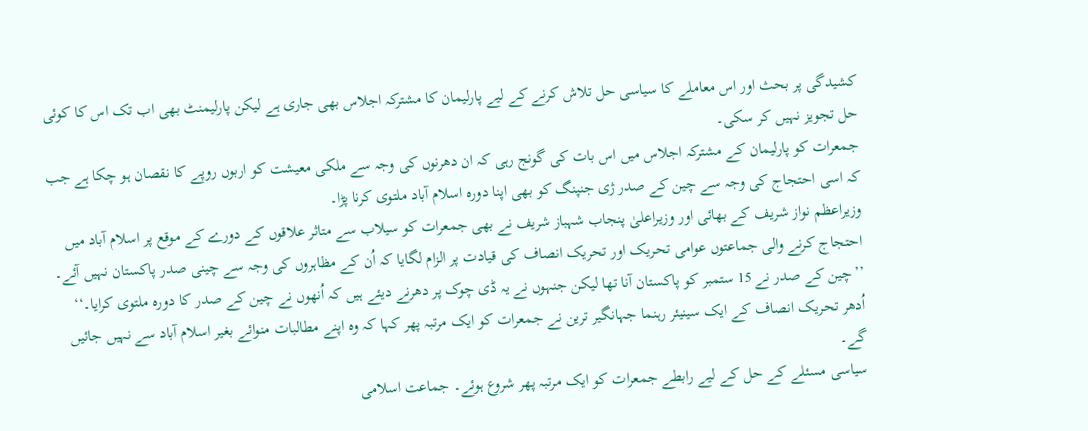کشیدگی پر بحث اور اس معاملے کا سیاسی حل تلاش کرنے کے لیے پارلیمان کا مشترکہ اجلاس بھی جاری ہے لیکن پارلیمنٹ بھی اب تک اس کا کوئی حل تجویز نہیں کر سکی۔
جمعرات کو پارلیمان کے مشترکہ اجلاس میں اس بات کی گونج رہی کہ ان دھرنوں کی وجہ سے ملکی معیشت کو اربوں روپے کا نقصان ہو چکا ہے جب کہ اسی احتجاج کی وجہ سے چین کے صدر ژی جنپنگ کو بھی اپنا دورہ اسلام آباد ملتوی کرنا پڑا۔
وزیراعظم نواز شریف کے بھائی اور وزیراعلیٰ پنجاب شہباز شریف نے بھی جمعرات کو سیلاب سے متاثر علاقوں کے دورے کے موقع پر اسلام آباد میں احتجاج کرنے والی جماعتوں عوامی تحریک اور تحریک انصاف کی قیادت پر الزام لگایا کہ اُن کے مظاہروں کی وجہ سے چینی صدر پاکستان نہیں آئے۔
’’چین کے صدر نے 15 ستمبر کو پاکستان آنا تھا لیکن جنہوں نے یہ ڈی چوک پر دھرنے دیئے ہیں کہ اُنھوں نے چین کے صدر کا دورہ ملتوی کرایا۔‘‘
اُدھر تحریک انصاف کے ایک سینیئر رہنما جہانگیر ترین نے جمعرات کو ایک مرتبہ پھر کہا کہ وہ اپنے مطالبات منوائے بغیر اسلام آباد سے نہیں جائیں گے۔
سیاسی مسئلے کے حل کے لیے رابطے جمعرات کو ایک مرتبہ پھر شروع ہوئے۔ جماعت اسلامی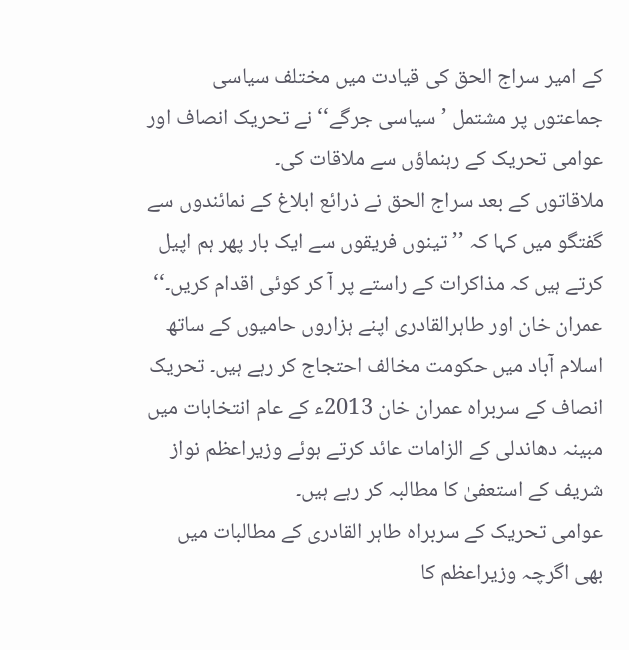کے امیر سراج الحق کی قیادت میں مختلف سیاسی جماعتوں پر مشتمل ’سیاسی جرگے‘‘ نے تحریک انصاف اور عوامی تحریک کے رہنماؤں سے ملاقات کی۔
ملاقاتوں کے بعد سراج الحق نے ذرائع ابلاغ کے نمائندوں سے گفتگو میں کہا کہ ’’ تینوں فریقوں سے ایک بار پھر ہم اپیل کرتے ہیں کہ مذاکرات کے راستے پر آ کر کوئی اقدام کریں۔‘‘
عمران خان اور طاہرالقادری اپنے ہزاروں حامیوں کے ساتھ اسلام آباد میں حکومت مخالف احتجاج کر رہے ہیں۔ تحریک انصاف کے سربراہ عمران خان 2013ء کے عام انتخابات میں مبینہ دھاندلی کے الزامات عائد کرتے ہوئے وزیراعظم نواز شریف کے استعفیٰ کا مطالبہ کر رہے ہیں۔
عوامی تحریک کے سربراہ طاہر القادری کے مطالبات میں بھی اگرچہ وزیراعظم کا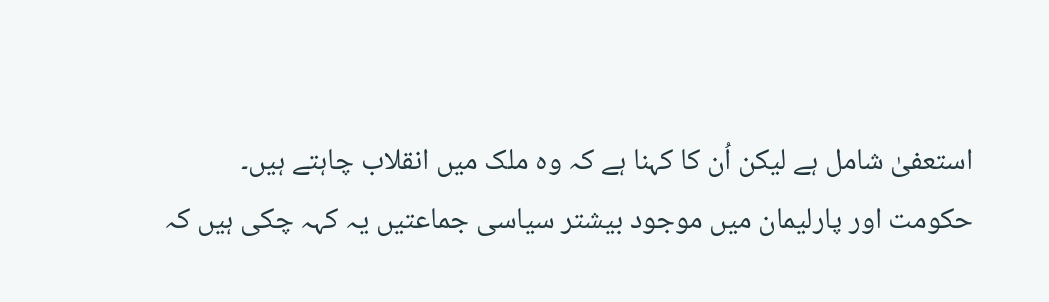استعفیٰ شامل ہے لیکن اُن کا کہنا ہے کہ وہ ملک میں انقلاب چاہتے ہیں۔
حکومت اور پارلیمان میں موجود بیشتر سیاسی جماعتیں یہ کہہ چکی ہیں کہ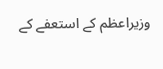وزیراعظم کے استعفے کے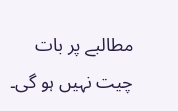مطالبے پر بات چیت نہیں ہو گی۔